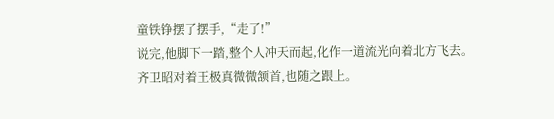童铁铮摆了摆手,“走了!”
说完,他脚下一踏,整个人冲天而起,化作一道流光向着北方飞去。
齐卫昭对着王极真微微颔首,也随之跟上。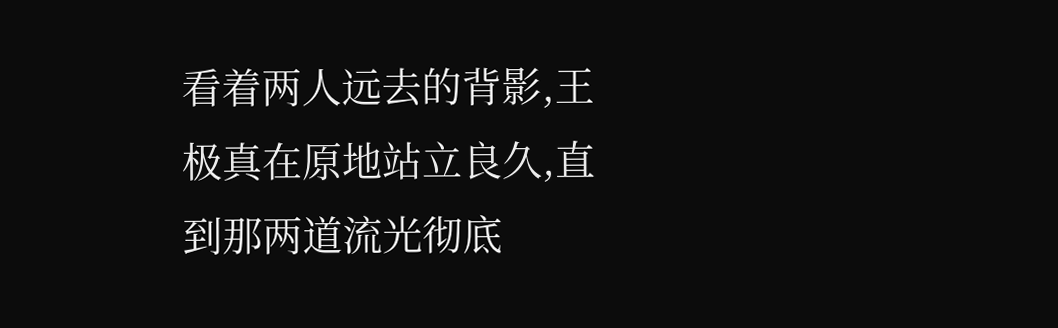看着两人远去的背影,王极真在原地站立良久,直到那两道流光彻底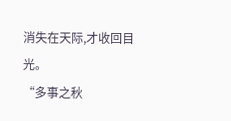消失在天际,才收回目光。
“多事之秋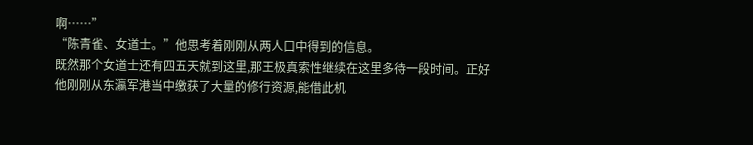啊……”
“陈青雀、女道士。”他思考着刚刚从两人口中得到的信息。
既然那个女道士还有四五天就到这里,那王极真索性继续在这里多待一段时间。正好他刚刚从东瀛军港当中缴获了大量的修行资源,能借此机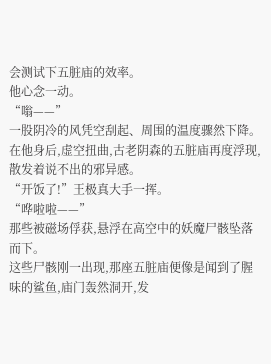会测试下五脏庙的效率。
他心念一动。
“嗡——”
一股阴冷的风凭空刮起、周围的温度骤然下降。
在他身后,虚空扭曲,古老阴森的五脏庙再度浮现,散发着说不出的邪异感。
“开饭了!”王极真大手一挥。
“哗啦啦——”
那些被磁场俘获,悬浮在高空中的妖魔尸骸坠落而下。
这些尸骸刚一出现,那座五脏庙便像是闻到了腥味的鲨鱼,庙门轰然洞开,发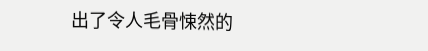出了令人毛骨悚然的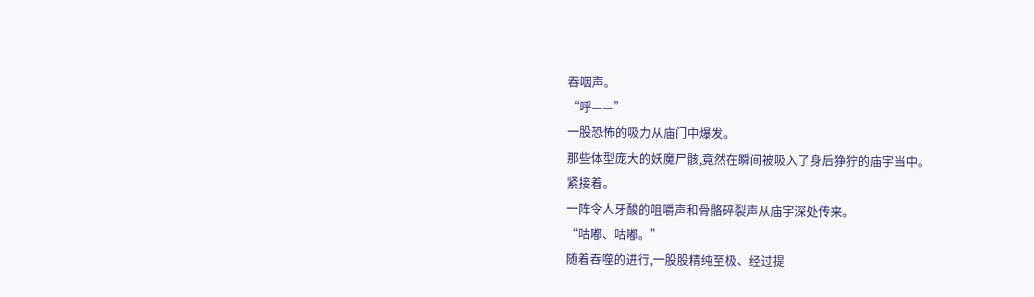吞咽声。
“呼——”
一股恐怖的吸力从庙门中爆发。
那些体型庞大的妖魔尸骸,竟然在瞬间被吸入了身后狰狞的庙宇当中。
紧接着。
一阵令人牙酸的咀嚼声和骨骼碎裂声从庙宇深处传来。
“咕嘟、咕嘟。”
随着吞噬的进行,一股股精纯至极、经过提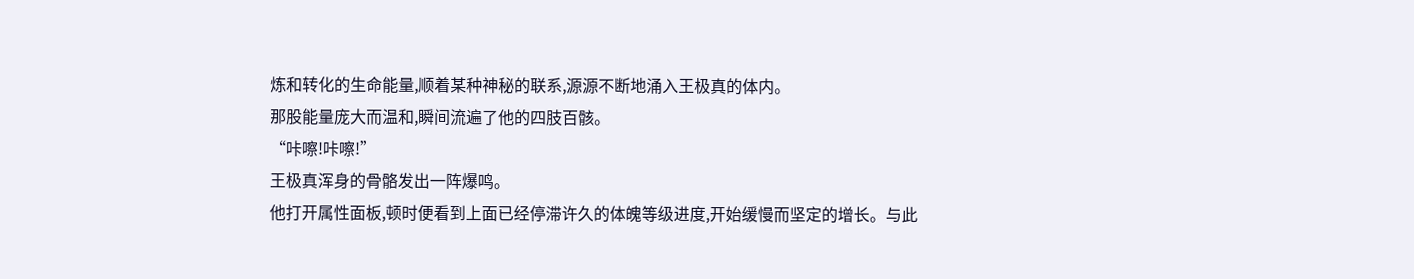炼和转化的生命能量,顺着某种神秘的联系,源源不断地涌入王极真的体内。
那股能量庞大而温和,瞬间流遍了他的四肢百骸。
“咔嚓!咔嚓!”
王极真浑身的骨骼发出一阵爆鸣。
他打开属性面板,顿时便看到上面已经停滞许久的体魄等级进度,开始缓慢而坚定的增长。与此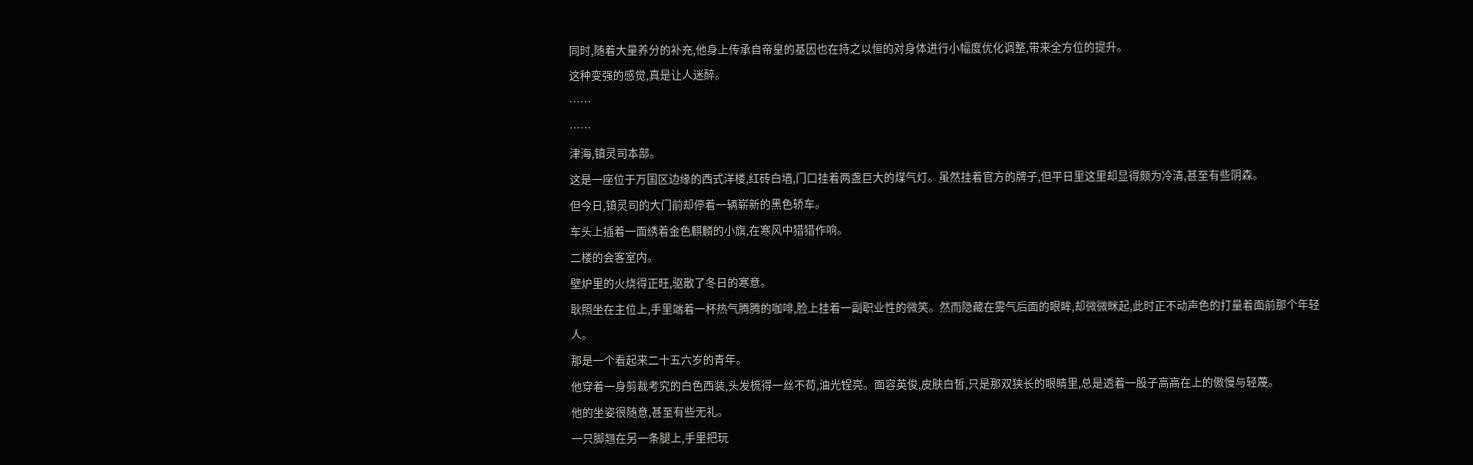同时,随着大量养分的补充,他身上传承自帝皇的基因也在持之以恒的对身体进行小幅度优化调整,带来全方位的提升。
这种变强的感觉,真是让人迷醉。
……
……
津海,镇灵司本部。
这是一座位于万国区边缘的西式洋楼,红砖白墙,门口挂着两盏巨大的煤气灯。虽然挂着官方的牌子,但平日里这里却显得颇为冷清,甚至有些阴森。
但今日,镇灵司的大门前却停着一辆崭新的黑色轿车。
车头上插着一面绣着金色麒麟的小旗,在寒风中猎猎作响。
二楼的会客室内。
壁炉里的火烧得正旺,驱散了冬日的寒意。
耿照坐在主位上,手里端着一杯热气腾腾的咖啡,脸上挂着一副职业性的微笑。然而隐藏在雾气后面的眼眸,却微微眯起,此时正不动声色的打量着面前那个年轻人。
那是一个看起来二十五六岁的青年。
他穿着一身剪裁考究的白色西装,头发梳得一丝不苟,油光锃亮。面容英俊,皮肤白皙,只是那双狭长的眼睛里,总是透着一股子高高在上的傲慢与轻蔑。
他的坐姿很随意,甚至有些无礼。
一只脚翘在另一条腿上,手里把玩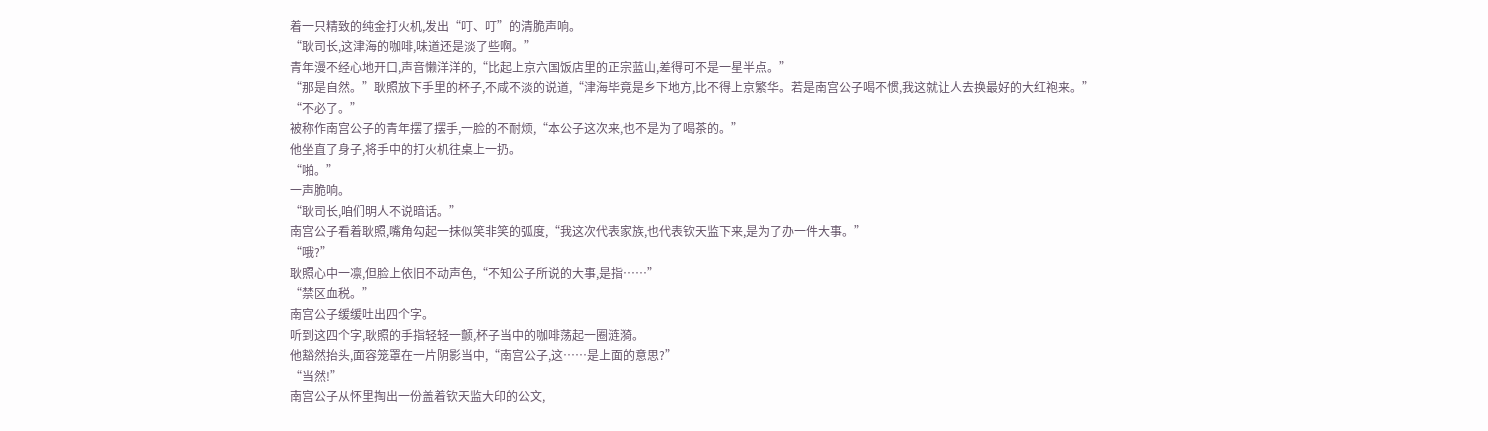着一只精致的纯金打火机,发出“叮、叮”的清脆声响。
“耿司长,这津海的咖啡,味道还是淡了些啊。”
青年漫不经心地开口,声音懒洋洋的,“比起上京六国饭店里的正宗蓝山,差得可不是一星半点。”
“那是自然。”耿照放下手里的杯子,不咸不淡的说道,“津海毕竟是乡下地方,比不得上京繁华。若是南宫公子喝不惯,我这就让人去换最好的大红袍来。”
“不必了。”
被称作南宫公子的青年摆了摆手,一脸的不耐烦,“本公子这次来,也不是为了喝茶的。”
他坐直了身子,将手中的打火机往桌上一扔。
“啪。”
一声脆响。
“耿司长,咱们明人不说暗话。”
南宫公子看着耿照,嘴角勾起一抹似笑非笑的弧度,“我这次代表家族,也代表钦天监下来,是为了办一件大事。”
“哦?”
耿照心中一凛,但脸上依旧不动声色,“不知公子所说的大事,是指……”
“禁区血税。”
南宫公子缓缓吐出四个字。
听到这四个字,耿照的手指轻轻一颤,杯子当中的咖啡荡起一圈涟漪。
他豁然抬头,面容笼罩在一片阴影当中,“南宫公子,这……是上面的意思?”
“当然!”
南宫公子从怀里掏出一份盖着钦天监大印的公文,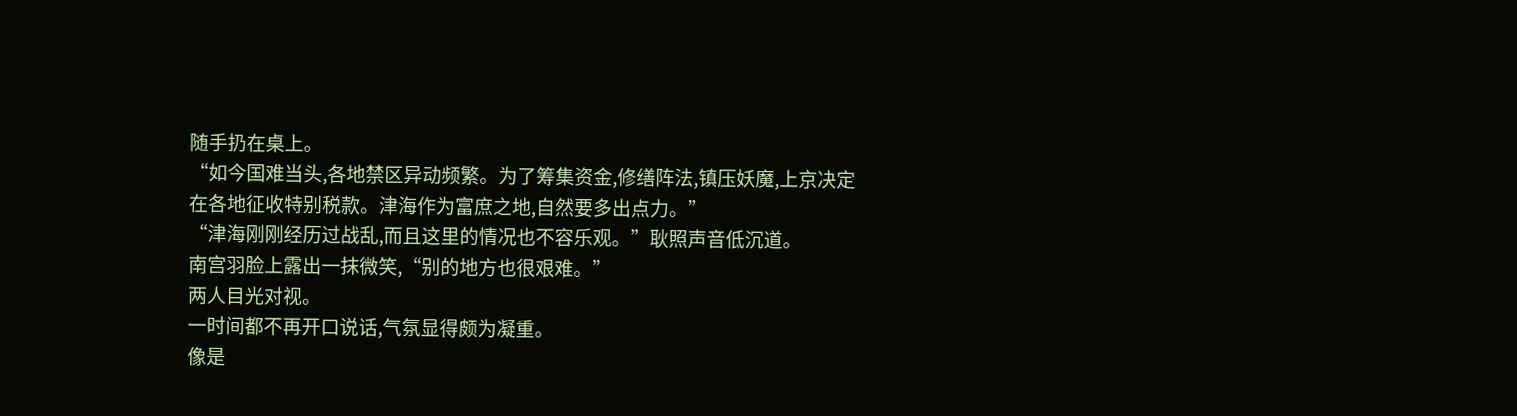随手扔在桌上。
“如今国难当头,各地禁区异动频繁。为了筹集资金,修缮阵法,镇压妖魔,上京决定在各地征收特别税款。津海作为富庶之地,自然要多出点力。”
“津海刚刚经历过战乱,而且这里的情况也不容乐观。”耿照声音低沉道。
南宫羽脸上露出一抹微笑,“别的地方也很艰难。”
两人目光对视。
一时间都不再开口说话,气氛显得颇为凝重。
像是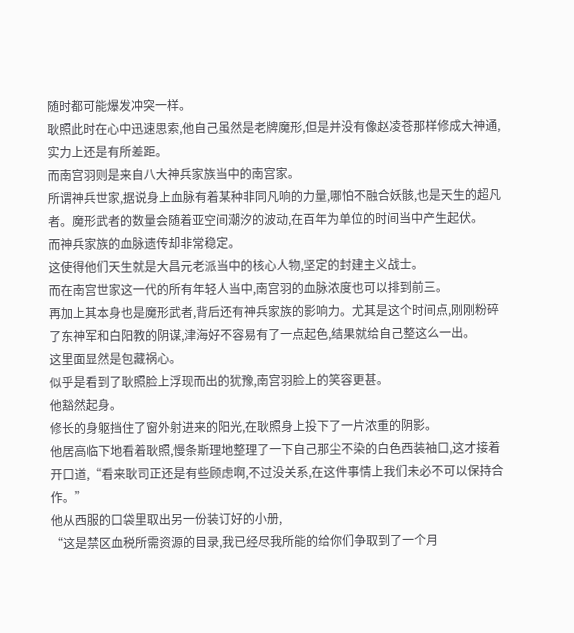随时都可能爆发冲突一样。
耿照此时在心中迅速思索,他自己虽然是老牌魔形,但是并没有像赵凌苍那样修成大神通,实力上还是有所差距。
而南宫羽则是来自八大神兵家族当中的南宫家。
所谓神兵世家,据说身上血脉有着某种非同凡响的力量,哪怕不融合妖骸,也是天生的超凡者。魔形武者的数量会随着亚空间潮汐的波动,在百年为单位的时间当中产生起伏。
而神兵家族的血脉遗传却非常稳定。
这使得他们天生就是大昌元老派当中的核心人物,坚定的封建主义战士。
而在南宫世家这一代的所有年轻人当中,南宫羽的血脉浓度也可以排到前三。
再加上其本身也是魔形武者,背后还有神兵家族的影响力。尤其是这个时间点,刚刚粉碎了东神军和白阳教的阴谋,津海好不容易有了一点起色,结果就给自己整这么一出。
这里面显然是包藏祸心。
似乎是看到了耿照脸上浮现而出的犹豫,南宫羽脸上的笑容更甚。
他豁然起身。
修长的身躯挡住了窗外射进来的阳光,在耿照身上投下了一片浓重的阴影。
他居高临下地看着耿照,慢条斯理地整理了一下自己那尘不染的白色西装袖口,这才接着开口道,“看来耿司正还是有些顾虑啊,不过没关系,在这件事情上我们未必不可以保持合作。”
他从西服的口袋里取出另一份装订好的小册,
“这是禁区血税所需资源的目录,我已经尽我所能的给你们争取到了一个月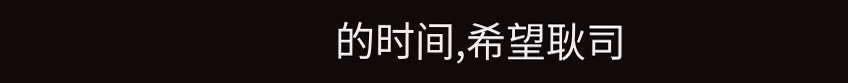的时间,希望耿司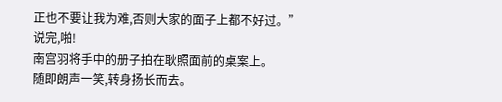正也不要让我为难,否则大家的面子上都不好过。”
说完,啪!
南宫羽将手中的册子拍在耿照面前的桌案上。
随即朗声一笑,转身扬长而去。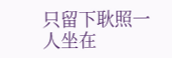只留下耿照一人坐在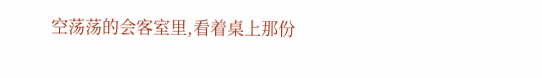空荡荡的会客室里,看着桌上那份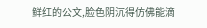鲜红的公文,脸色阴沉得仿佛能滴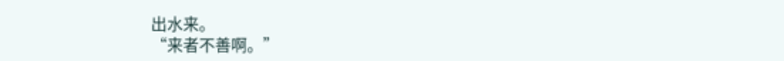出水来。
“来者不善啊。”